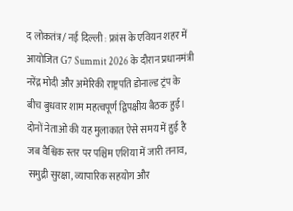द लोकतंत्र/ नई दिल्ली : फ्रांस के एवियन शहर में आयोजित G7 Summit 2026 के दौरान प्रधानमंत्री नरेंद्र मोदी और अमेरिकी राष्ट्रपति डोनाल्ड ट्रंप के बीच बुधवार शाम महत्वपूर्ण द्विपक्षीय बैठक हुई। दोनों नेताओं की यह मुलाकात ऐसे समय में हुई है जब वैश्विक स्तर पर पश्चिम एशिया में जारी तनाव, समुद्री सुरक्षा, व्यापारिक सहयोग और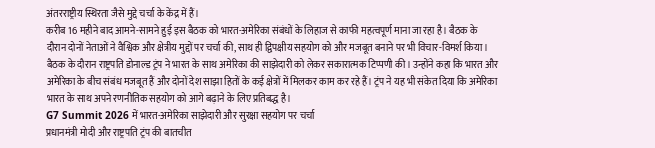अंतरराष्ट्रीय स्थिरता जैसे मुद्दे चर्चा के केंद्र में हैं।
करीब 16 महीने बाद आमने-सामने हुई इस बैठक को भारत-अमेरिका संबंधों के लिहाज से काफी महत्वपूर्ण माना जा रहा है। बैठक के दौरान दोनों नेताओं ने वैश्विक और क्षेत्रीय मुद्दों पर चर्चा की, साथ ही द्विपक्षीय सहयोग को और मजबूत बनाने पर भी विचार-विमर्श किया।
बैठक के दौरान राष्ट्रपति डोनाल्ड ट्रंप ने भारत के साथ अमेरिका की साझेदारी को लेकर सकारात्मक टिप्पणी की। उन्होंने कहा कि भारत और अमेरिका के बीच संबंध मजबूत हैं और दोनों देश साझा हितों के कई क्षेत्रों में मिलकर काम कर रहे हैं। ट्रंप ने यह भी संकेत दिया कि अमेरिका भारत के साथ अपने रणनीतिक सहयोग को आगे बढ़ाने के लिए प्रतिबद्ध है।
G7 Summit 2026 में भारत-अमेरिका साझेदारी और सुरक्षा सहयोग पर चर्चा
प्रधानमंत्री मोदी और राष्ट्रपति ट्रंप की बातचीत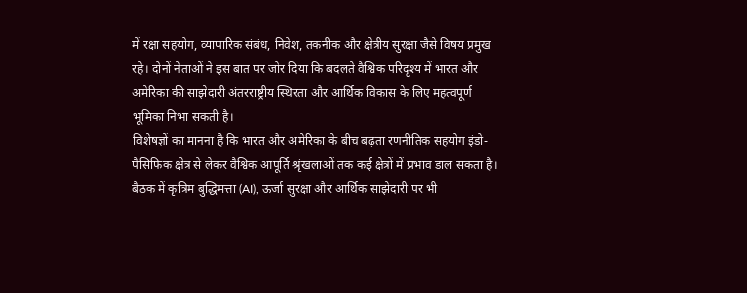में रक्षा सहयोग, व्यापारिक संबंध, निवेश, तकनीक और क्षेत्रीय सुरक्षा जैसे विषय प्रमुख रहे। दोनों नेताओं ने इस बात पर जोर दिया कि बदलते वैश्विक परिदृश्य में भारत और अमेरिका की साझेदारी अंतरराष्ट्रीय स्थिरता और आर्थिक विकास के लिए महत्वपूर्ण भूमिका निभा सकती है।
विशेषज्ञों का मानना है कि भारत और अमेरिका के बीच बढ़ता रणनीतिक सहयोग इंडो-पैसिफिक क्षेत्र से लेकर वैश्विक आपूर्ति श्रृंखलाओं तक कई क्षेत्रों में प्रभाव डाल सकता है। बैठक में कृत्रिम बुद्धिमत्ता (AI), ऊर्जा सुरक्षा और आर्थिक साझेदारी पर भी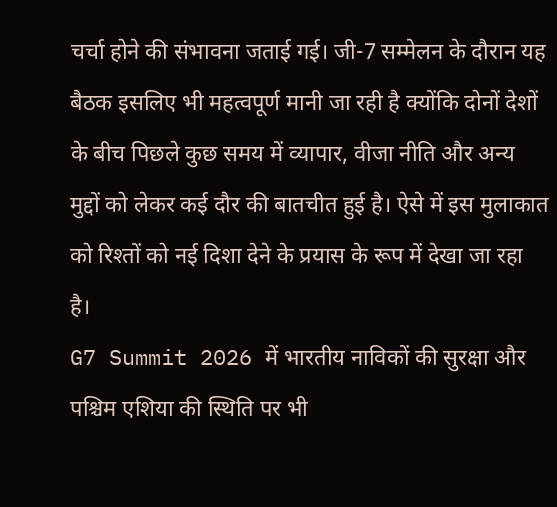चर्चा होने की संभावना जताई गई। जी-7 सम्मेलन के दौरान यह बैठक इसलिए भी महत्वपूर्ण मानी जा रही है क्योंकि दोनों देशों के बीच पिछले कुछ समय में व्यापार, वीजा नीति और अन्य मुद्दों को लेकर कई दौर की बातचीत हुई है। ऐसे में इस मुलाकात को रिश्तों को नई दिशा देने के प्रयास के रूप में देखा जा रहा है।
G7 Summit 2026 में भारतीय नाविकों की सुरक्षा और पश्चिम एशिया की स्थिति पर भी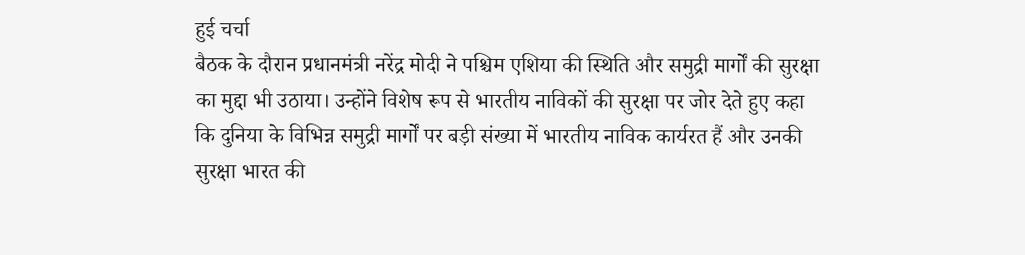हुई चर्चा
बैठक के दौरान प्रधानमंत्री नरेंद्र मोदी ने पश्चिम एशिया की स्थिति और समुद्री मार्गों की सुरक्षा का मुद्दा भी उठाया। उन्होंने विशेष रूप से भारतीय नाविकों की सुरक्षा पर जोर देते हुए कहा कि दुनिया के विभिन्न समुद्री मार्गों पर बड़ी संख्या में भारतीय नाविक कार्यरत हैं और उनकी सुरक्षा भारत की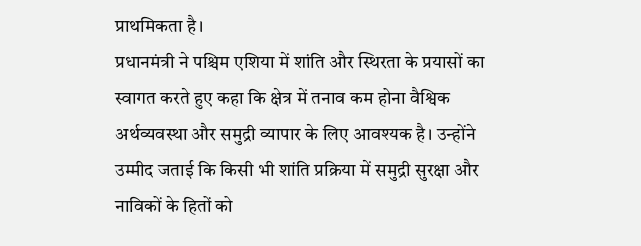प्राथमिकता है।
प्रधानमंत्री ने पश्चिम एशिया में शांति और स्थिरता के प्रयासों का स्वागत करते हुए कहा कि क्षेत्र में तनाव कम होना वैश्विक अर्थव्यवस्था और समुद्री व्यापार के लिए आवश्यक है। उन्होंने उम्मीद जताई कि किसी भी शांति प्रक्रिया में समुद्री सुरक्षा और नाविकों के हितों को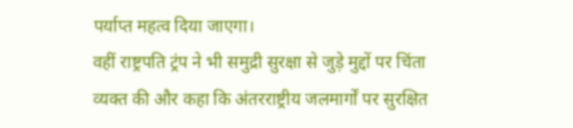पर्याप्त महत्व दिया जाएगा।
वहीं राष्ट्रपति ट्रंप ने भी समुद्री सुरक्षा से जुड़े मुद्दों पर चिंता व्यक्त की और कहा कि अंतरराष्ट्रीय जलमार्गों पर सुरक्षित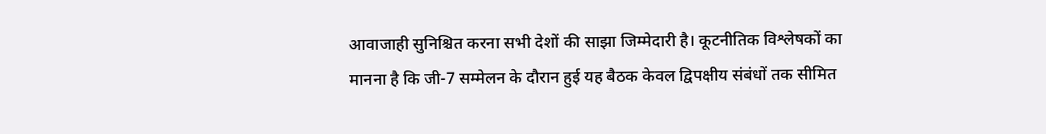आवाजाही सुनिश्चित करना सभी देशों की साझा जिम्मेदारी है। कूटनीतिक विश्लेषकों का मानना है कि जी-7 सम्मेलन के दौरान हुई यह बैठक केवल द्विपक्षीय संबंधों तक सीमित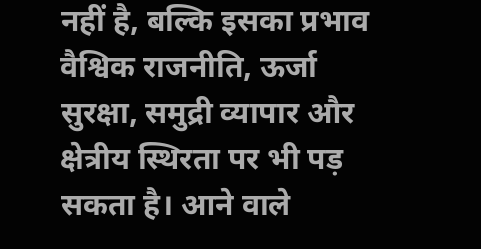नहीं है, बल्कि इसका प्रभाव वैश्विक राजनीति, ऊर्जा सुरक्षा, समुद्री व्यापार और क्षेत्रीय स्थिरता पर भी पड़ सकता है। आने वाले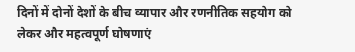दिनों में दोनों देशों के बीच व्यापार और रणनीतिक सहयोग को लेकर और महत्वपूर्ण घोषणाएं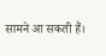सामने आ सकती हैं।